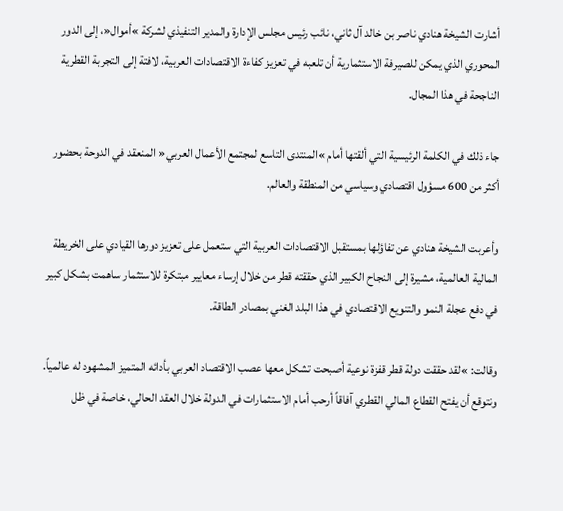أشارت الشيخة هنادي ناصر بن خالد آل ثاني، نائب رئيس مجلس الإدارة والمدير التنفيذي لشركة »أموال«، إلى الدور المحوري الذي يمكن للصيرفة الاستثمارية أن تلعبه في تعزيز كفاءة الاقتصادات العربية، لافتة إلى التجربة القطرية الناجحة في هذا المجال.

جاء ذلك في الكلمة الرئيسية التي ألقتها أمام »المنتدى التاسع لمجتمع الأعمال العربي« المنعقد في الدوحة بحضور أكثر من 600 مسؤول اقتصادي وسياسي من المنطقة والعالم.

وأعربت الشيخة هنادي عن تفاؤلها بمستقبل الاقتصادات العربية التي ستعمل على تعزيز دورها القيادي على الخريطة المالية العالمية، مشيرة إلى النجاح الكبير الذي حققته قطر من خلال إرساء معايير مبتكرة للاستثمار ساهمت بشكل كبير في دفع عجلة النمو والتنويع الاقتصادي في هذا البلد الغني بمصادر الطاقة.

وقالت: »لقد حققت دولة قطر قفزة نوعية أصبحت تشكل معها عصب الاقتصاد العربي بأدائه المتميز المشهود له عالمياً. ونتوقع أن يفتح القطاع المالي القطري آفاقاً أرحب أمام الاستثمارات في الدولة خلال العقد الحالي، خاصة في ظل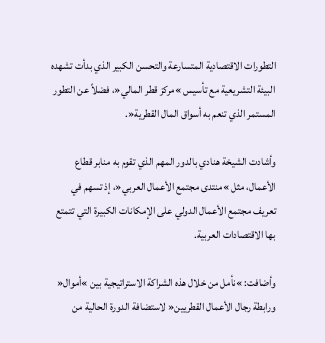التطورات الاقتصادية المتسارعة والتحسن الكبير الذي بدأت تشهده البيئة التشريعية مع تأسيس »مركز قطر المالي«، فضلاً عن التطور المستمر الذي تنعم به أسواق المال القطرية«.

وأشادت الشيخة هنادي بالدور المهم الذي تقوم به منابر قطاع الأعمال، مثل »منتدى مجتمع الأعمال العربي«، إذ تسهم في تعريف مجتمع الأعمال الدولي على الإمكانات الكبيرة التي تتمتع بها الاقتصادات العربية.

وأضافت: »نأمل من خلال هذه الشراكة الاستراتيجية بين »أموال« ورابطة رجال الأعمال القطريين« لاستضافة الدورة الحالية من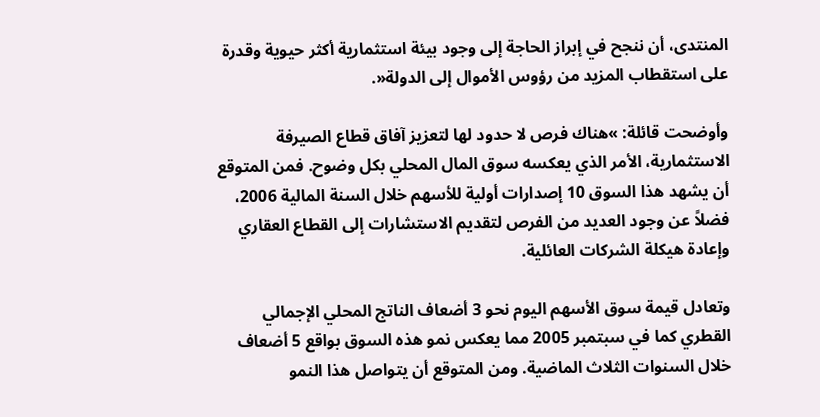المنتدى، أن ننجح في إبراز الحاجة إلى وجود بيئة استثمارية أكثر حيوية وقدرة على استقطاب المزيد من رؤوس الأموال إلى الدولة«.

وأوضحت قائلة: »هناك فرص لا حدود لها لتعزيز آفاق قطاع الصيرفة الاستثمارية، الأمر الذي يعكسه سوق المال المحلي بكل وضوح. فمن المتوقع أن يشهد هذا السوق 10 إصدارات أولية للأسهم خلال السنة المالية 2006، فضلاً عن وجود العديد من الفرص لتقديم الاستشارات إلى القطاع العقاري وإعادة هيكلة الشركات العائلية.

وتعادل قيمة سوق الأسهم اليوم نحو 3 أضعاف الناتج المحلي الإجمالي القطري كما في سبتمبر 2005 مما يعكس نمو هذه السوق بواقع 5 أضعاف خلال السنوات الثلاث الماضية. ومن المتوقع أن يتواصل هذا النمو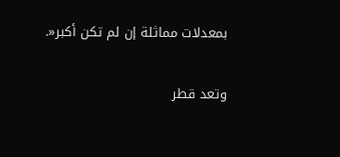بمعدلات مماثلة إن لم تكن أكبر«.

وتعد قطر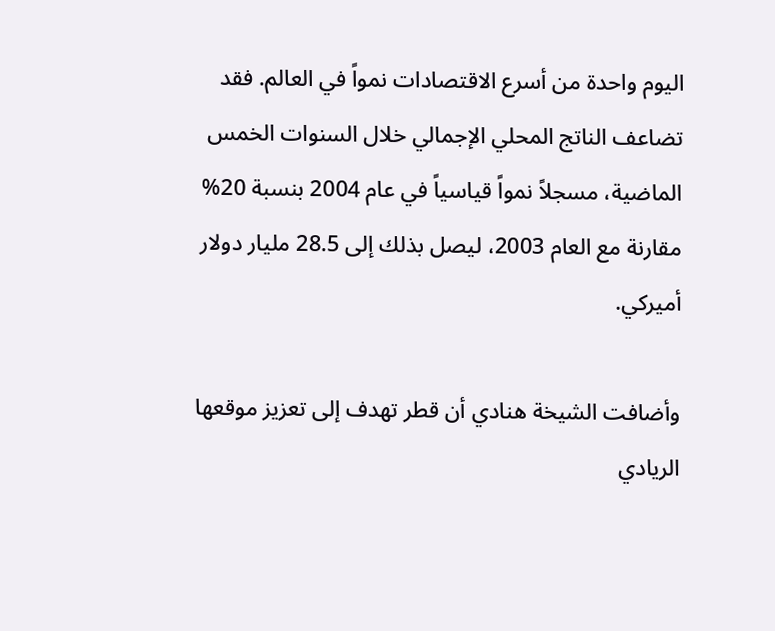اليوم واحدة من أسرع الاقتصادات نمواً في العالم. فقد تضاعف الناتج المحلي الإجمالي خلال السنوات الخمس الماضية، مسجلاً نمواً قياسياً في عام 2004 بنسبة 20% مقارنة مع العام 2003، ليصل بذلك إلى 28.5 مليار دولار أميركي.

وأضافت الشيخة هنادي أن قطر تهدف إلى تعزيز موقعها الريادي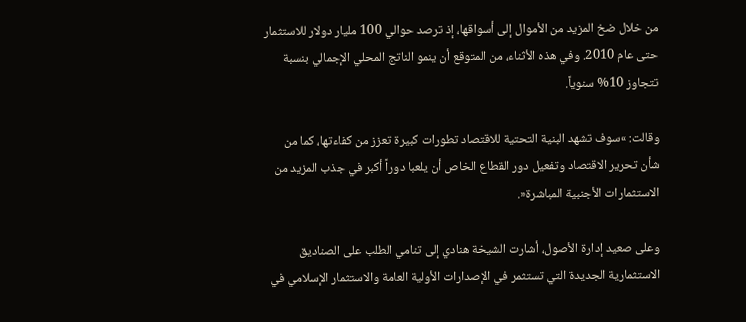من خلال ضخ المزيد من الأموال إلى أسواقها، إذ ترصد حوالي 100 مليار دولار للاستثمار حتى عام 2010. وفي هذه الأثناء، من المتوقع أن ينمو الناتج المحلي الإجمالي بنسبة تتجاوز 10% سنوياً.

وقالت: »سوف تشهد البنية التحتية للاقتصاد تطورات كبيرة تعزز من كفاءتها، كما من شأن تحرير الاقتصاد وتفعيل دور القطاع الخاص أن يلعبا دوراً أكبر في جذب المزيد من الاستثمارات الأجنبية المباشرة«.

وعلى صعيد إدارة الأصول، أشارت الشيخة هنادي إلى تنامي الطلب على الصناديق الاستثمارية الجديدة التي تستثمر في الإصدارات الأولية العامة والاستثمار الإسلامي في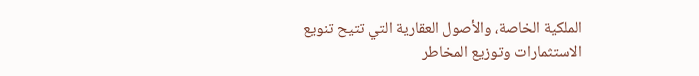الملكية الخاصة، والأصول العقارية التي تتيح تنويع الاستثمارات وتوزيع المخاطر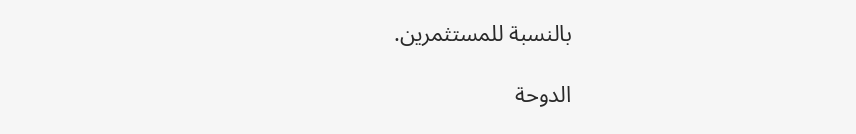بالنسبة للمستثمرين.

الدوحة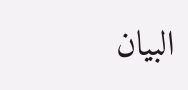البيان